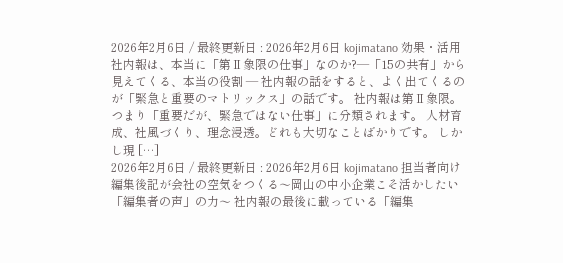2026年2月6日 / 最終更新日 : 2026年2月6日 kojimatano 効果・活用 社内報は、本当に「第Ⅱ象限の仕事」なのか?―「15の共有」から見えてくる、本当の役割 ― 社内報の話をすると、よく出てくるのが「緊急と重要のマトリックス」の話です。 社内報は第Ⅱ象限。つまり「重要だが、緊急ではない仕事」に分類されます。 人材育成、社風づくり、理念浸透。どれも大切なことばかりです。 しかし現 […]
2026年2月6日 / 最終更新日 : 2026年2月6日 kojimatano 担当者向け 編集後記が会社の空気をつくる〜岡山の中小企業こそ活かしたい「編集者の声」の力〜 社内報の最後に載っている「編集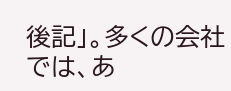後記」。多くの会社では、あ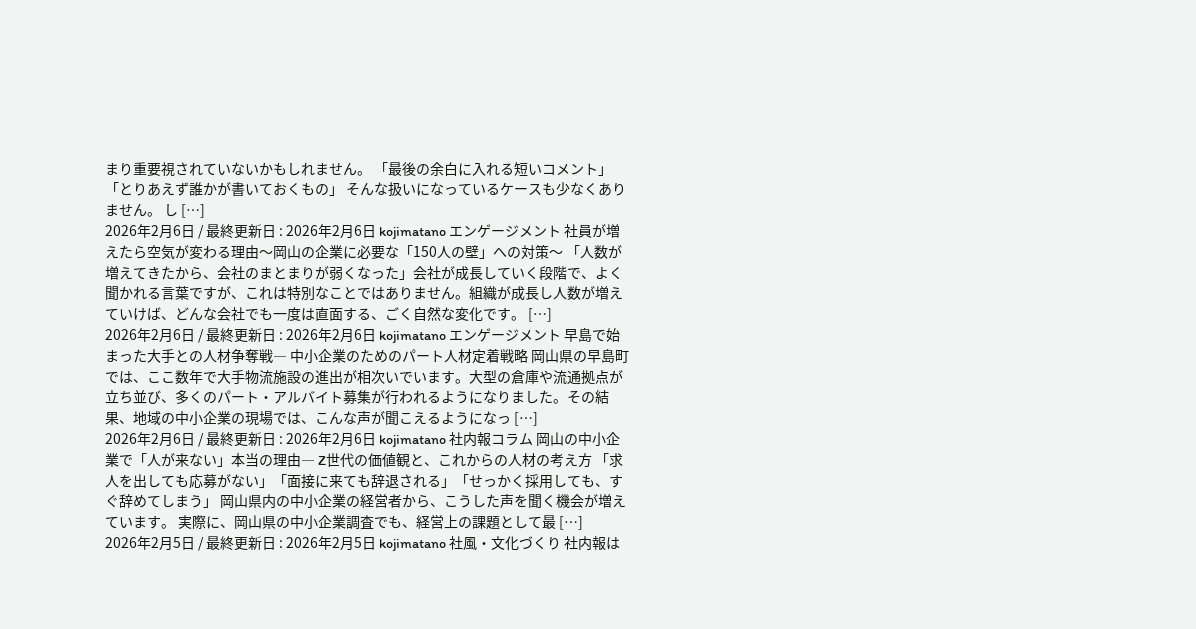まり重要視されていないかもしれません。 「最後の余白に入れる短いコメント」「とりあえず誰かが書いておくもの」 そんな扱いになっているケースも少なくありません。 し […]
2026年2月6日 / 最終更新日 : 2026年2月6日 kojimatano エンゲージメント 社員が増えたら空気が変わる理由〜岡山の企業に必要な「150人の壁」への対策〜 「人数が増えてきたから、会社のまとまりが弱くなった」会社が成長していく段階で、よく聞かれる言葉ですが、これは特別なことではありません。組織が成長し人数が増えていけば、どんな会社でも一度は直面する、ごく自然な変化です。 […]
2026年2月6日 / 最終更新日 : 2026年2月6日 kojimatano エンゲージメント 早島で始まった大手との人材争奪戦― 中小企業のためのパート人材定着戦略 岡山県の早島町では、ここ数年で大手物流施設の進出が相次いでいます。大型の倉庫や流通拠点が立ち並び、多くのパート・アルバイト募集が行われるようになりました。その結果、地域の中小企業の現場では、こんな声が聞こえるようになっ […]
2026年2月6日 / 最終更新日 : 2026年2月6日 kojimatano 社内報コラム 岡山の中小企業で「人が来ない」本当の理由― Z世代の価値観と、これからの人材の考え方 「求人を出しても応募がない」「面接に来ても辞退される」「せっかく採用しても、すぐ辞めてしまう」 岡山県内の中小企業の経営者から、こうした声を聞く機会が増えています。 実際に、岡山県の中小企業調査でも、経営上の課題として最 […]
2026年2月5日 / 最終更新日 : 2026年2月5日 kojimatano 社風・文化づくり 社内報は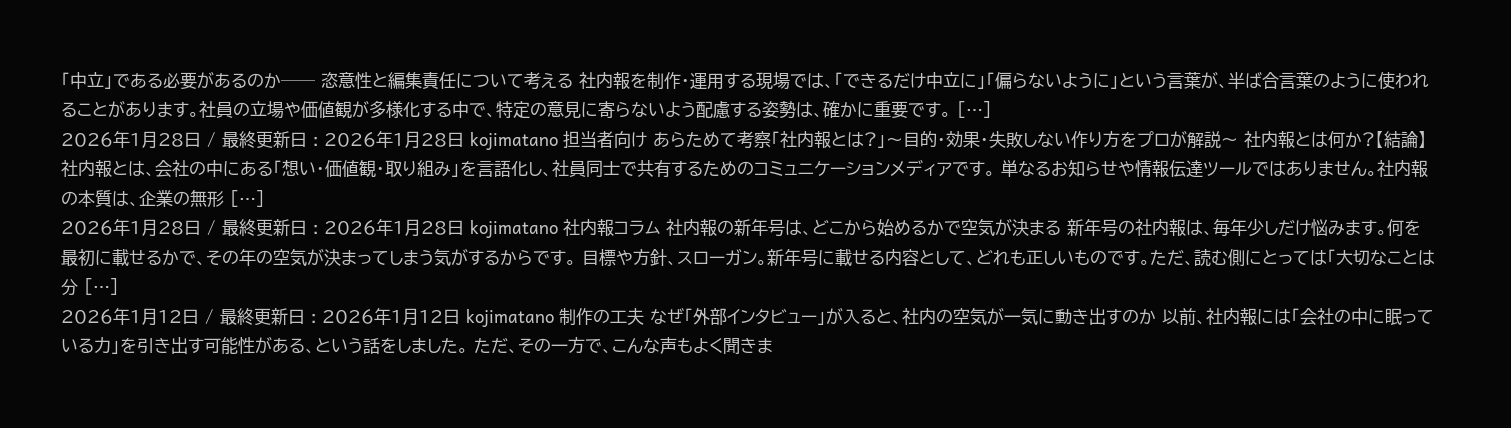「中立」である必要があるのか── 恣意性と編集責任について考える 社内報を制作・運用する現場では、「できるだけ中立に」「偏らないように」という言葉が、半ば合言葉のように使われることがあります。社員の立場や価値観が多様化する中で、特定の意見に寄らないよう配慮する姿勢は、確かに重要です。 […]
2026年1月28日 / 最終更新日 : 2026年1月28日 kojimatano 担当者向け あらためて考察「社内報とは?」〜目的・効果・失敗しない作り方をプロが解説〜 社内報とは何か?【結論】 社内報とは、会社の中にある「想い・価値観・取り組み」を言語化し、社員同士で共有するためのコミュニケーションメディアです。 単なるお知らせや情報伝達ツールではありません。社内報の本質は、企業の無形 […]
2026年1月28日 / 最終更新日 : 2026年1月28日 kojimatano 社内報コラム 社内報の新年号は、どこから始めるかで空気が決まる 新年号の社内報は、毎年少しだけ悩みます。何を最初に載せるかで、その年の空気が決まってしまう気がするからです。 目標や方針、スローガン。新年号に載せる内容として、どれも正しいものです。ただ、読む側にとっては「大切なことは分 […]
2026年1月12日 / 最終更新日 : 2026年1月12日 kojimatano 制作の工夫 なぜ「外部インタビュー」が入ると、社内の空気が一気に動き出すのか 以前、社内報には「会社の中に眠っている力」を引き出す可能性がある、という話をしました。 ただ、その一方で、こんな声もよく聞きま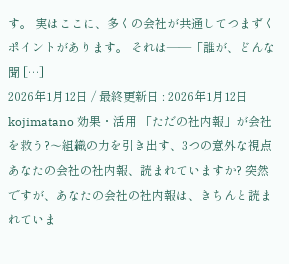す。 実はここに、多くの会社が共通してつまずくポイントがあります。 それは――「誰が、どんな聞 […]
2026年1月12日 / 最終更新日 : 2026年1月12日 kojimatano 効果・活用 「ただの社内報」が会社を救う?〜組織の力を引き出す、3つの意外な視点 あなたの会社の社内報、読まれていますか? 突然ですが、あなたの会社の社内報は、きちんと読まれていま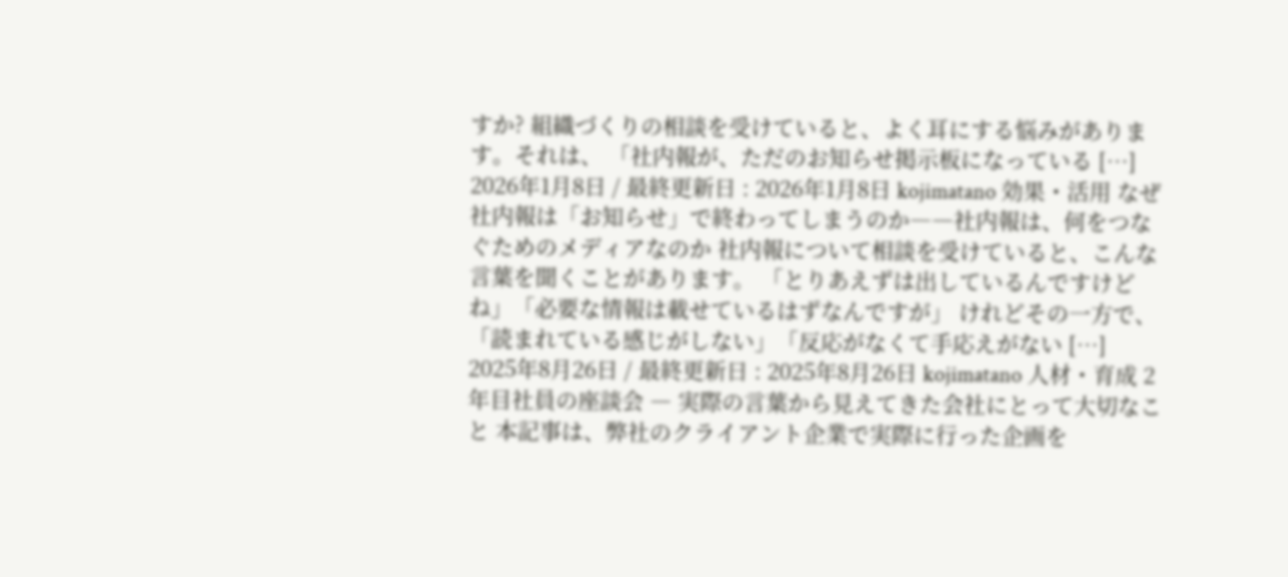すか? 組織づくりの相談を受けていると、よく耳にする悩みがあります。それは、 「社内報が、ただのお知らせ掲示板になっている […]
2026年1月8日 / 最終更新日 : 2026年1月8日 kojimatano 効果・活用 なぜ社内報は「お知らせ」で終わってしまうのか――社内報は、何をつなぐためのメディアなのか 社内報について相談を受けていると、こんな言葉を聞くことがあります。 「とりあえずは出しているんですけどね」「必要な情報は載せているはずなんですが」 けれどその一方で、「読まれている感じがしない」「反応がなくて手応えがない […]
2025年8月26日 / 最終更新日 : 2025年8月26日 kojimatano 人材・育成 2年目社員の座談会 ― 実際の言葉から見えてきた会社にとって大切なこと 本記事は、弊社のクライアント企業で実際に行った企画を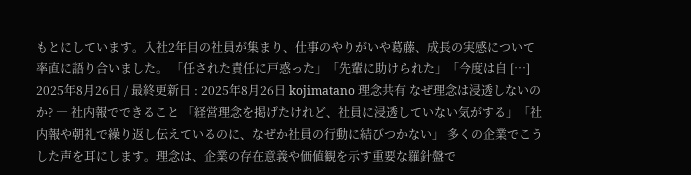もとにしています。入社2年目の社員が集まり、仕事のやりがいや葛藤、成長の実感について率直に語り合いました。 「任された責任に戸惑った」「先輩に助けられた」「今度は自 […]
2025年8月26日 / 最終更新日 : 2025年8月26日 kojimatano 理念共有 なぜ理念は浸透しないのか? ― 社内報でできること 「経営理念を掲げたけれど、社員に浸透していない気がする」「社内報や朝礼で繰り返し伝えているのに、なぜか社員の行動に結びつかない」 多くの企業でこうした声を耳にします。理念は、企業の存在意義や価値観を示す重要な羅針盤で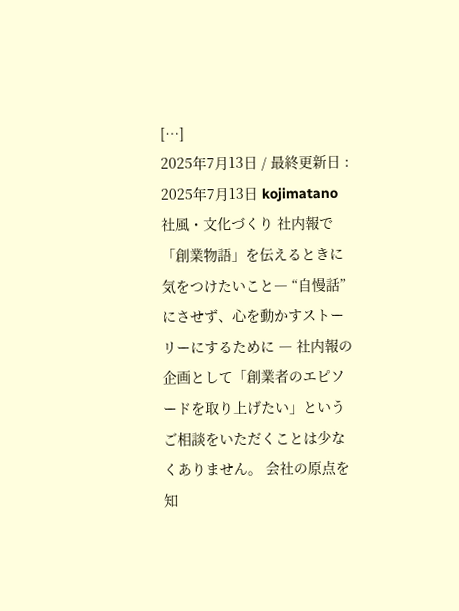[…]
2025年7月13日 / 最終更新日 : 2025年7月13日 kojimatano 社風・文化づくり 社内報で「創業物語」を伝えるときに気をつけたいこと― “自慢話”にさせず、心を動かすストーリーにするために ― 社内報の企画として「創業者のエピソードを取り上げたい」というご相談をいただくことは少なくありません。 会社の原点を知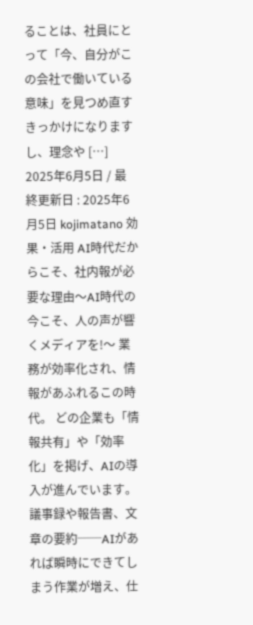ることは、社員にとって「今、自分がこの会社で働いている意味」を見つめ直すきっかけになりますし、理念や […]
2025年6月5日 / 最終更新日 : 2025年6月5日 kojimatano 効果・活用 AI時代だからこそ、社内報が必要な理由〜AI時代の今こそ、人の声が響くメディアを!〜 業務が効率化され、情報があふれるこの時代。 どの企業も「情報共有」や「効率化」を掲げ、AIの導入が進んでいます。議事録や報告書、文章の要約──AIがあれば瞬時にできてしまう作業が増え、仕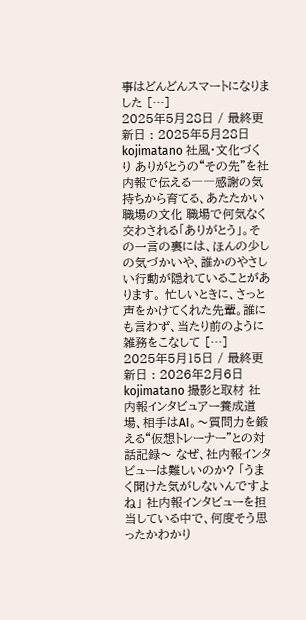事はどんどんスマートになりました […]
2025年5月28日 / 最終更新日 : 2025年5月28日 kojimatano 社風・文化づくり ありがとうの“その先”を社内報で伝える――感謝の気持ちから育てる、あたたかい職場の文化 職場で何気なく交わされる「ありがとう」。その一言の裏には、ほんの少しの気づかいや、誰かのやさしい行動が隠れていることがあります。 忙しいときに、さっと声をかけてくれた先輩。誰にも言わず、当たり前のように雑務をこなして […]
2025年5月15日 / 最終更新日 : 2026年2月6日 kojimatano 撮影と取材 社内報インタビュアー養成道場、相手はAI。〜質問力を鍛える“仮想トレーナー”との対話記録〜 なぜ、社内報インタビューは難しいのか? 「うまく聞けた気がしないんですよね」 社内報インタビューを担当している中で、何度そう思ったかわかり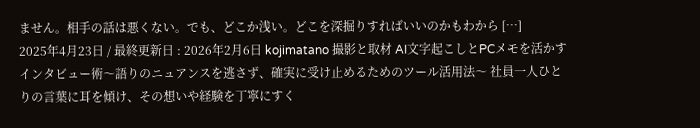ません。相手の話は悪くない。でも、どこか浅い。どこを深掘りすればいいのかもわから […]
2025年4月23日 / 最終更新日 : 2026年2月6日 kojimatano 撮影と取材 AI文字起こしとPCメモを活かすインタビュー術〜語りのニュアンスを逃さず、確実に受け止めるためのツール活用法〜 社員一人ひとりの言葉に耳を傾け、その想いや経験を丁寧にすく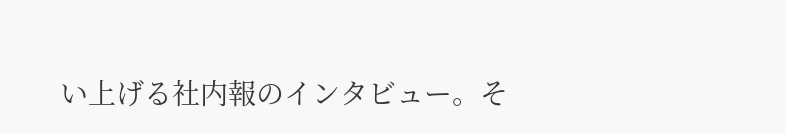い上げる社内報のインタビュー。そ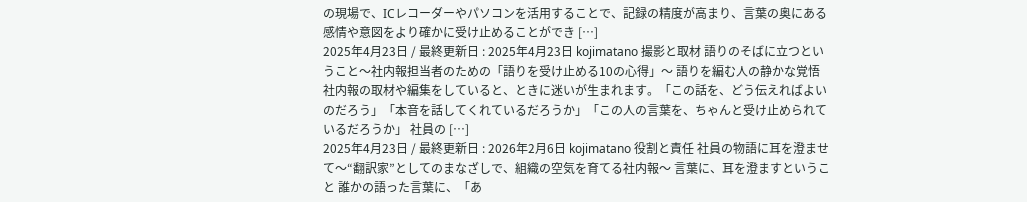の現場で、ICレコーダーやパソコンを活用することで、記録の精度が高まり、言葉の奥にある感情や意図をより確かに受け止めることができ […]
2025年4月23日 / 最終更新日 : 2025年4月23日 kojimatano 撮影と取材 語りのそばに立つということ〜社内報担当者のための「語りを受け止める10の心得」〜 語りを編む人の静かな覚悟 社内報の取材や編集をしていると、ときに迷いが生まれます。「この話を、どう伝えればよいのだろう」「本音を話してくれているだろうか」「この人の言葉を、ちゃんと受け止められているだろうか」 社員の […]
2025年4月23日 / 最終更新日 : 2026年2月6日 kojimatano 役割と責任 社員の物語に耳を澄ませて〜“翻訳家”としてのまなざしで、組織の空気を育てる社内報〜 言葉に、耳を澄ますということ 誰かの語った言葉に、「あ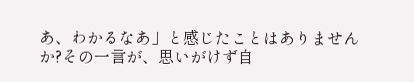あ、わかるなあ」と感じたことはありませんか?その一言が、思いがけず自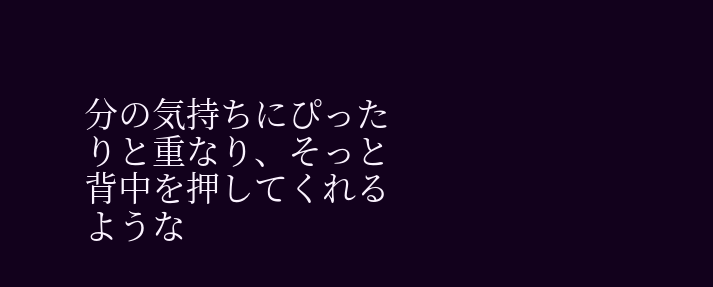分の気持ちにぴったりと重なり、そっと背中を押してくれるような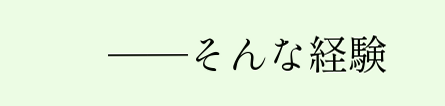──そんな経験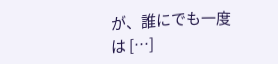が、誰にでも一度は […]